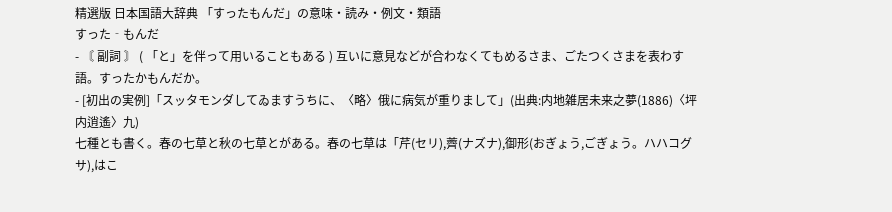精選版 日本国語大辞典 「すったもんだ」の意味・読み・例文・類語
すった‐もんだ
- 〘 副詞 〙 ( 「と」を伴って用いることもある ) 互いに意見などが合わなくてもめるさま、ごたつくさまを表わす語。すったかもんだか。
- [初出の実例]「スッタモンダしてゐますうちに、〈略〉俄に病気が重りまして」(出典:内地雑居未来之夢(1886)〈坪内逍遙〉九)
七種とも書く。春の七草と秋の七草とがある。春の七草は「芹(セリ),薺(ナズナ),御形(おぎょう,ごぎょう。ハハコグサ),はこ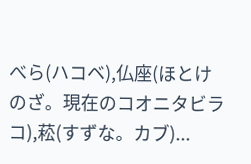べら(ハコベ),仏座(ほとけのざ。現在のコオニタビラコ),菘(すずな。カブ)...